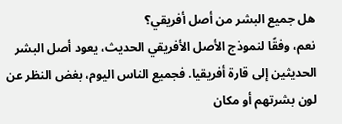هل جميع البشر من أصل أفريقي؟
نعم، وفقًا لنموذج الأصل الأفريقي الحديث، يعود أصل البشر الحديثين إلى قارة أفريقيا. فجميع الناس اليوم، بغض النظر عن لون بشرتهم أو مكان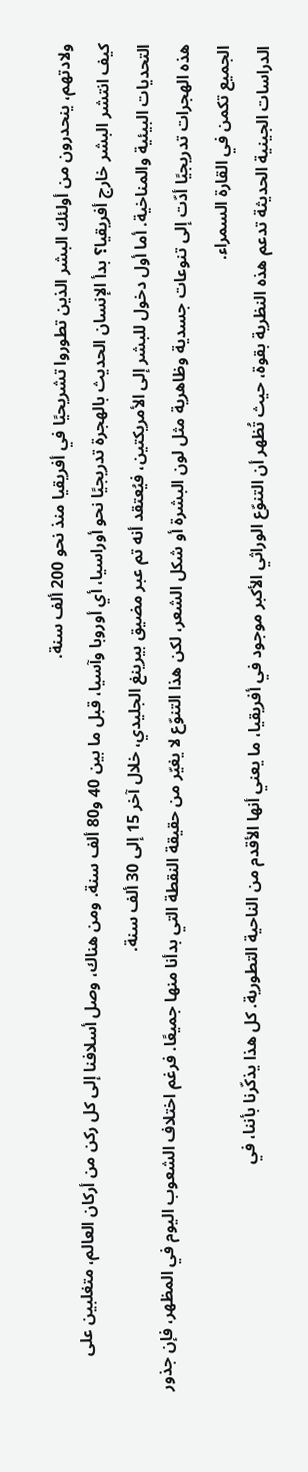ولادتهم، ينحدرون من أولئك البشر الذين تطوروا تشريحيًا في أفريقيا منذ نحو 200 ألف سنة.
كيف انتشر البشر خارج أفريقيا؟ بدأ الإنسان الحديث بالهجرة تدريجيًا نحو أوراسيا، أي أوروبا وآسيا، قبل ما بين 40 و80 ألف سنة. ومن هناك، وصل أسلافنا إلى كل ركن من أركان العالم، متغلبين على التحديات البيئية والمناخية. أما أول دخول للبشر إلى الأمريكتين، فيُعتقد أنه تم عبر مضيق بيرينغ الجليدي، خلال آخر 15 إلى 30 ألف سنة.
هذه الهجرات تدريجيًا أدّت إلى تنوعات جسدية وظاهرية مثل لون البشرة أو شكل الشعر، لكن هذا التنوّع لا يغيّر من حقيقة النقطة التي بدأنا منها جميعًا. فرغم اختلاف الشعوب اليوم في المظهر، فإن جذور الجميع تكمن في القارة السمراء.
الدراسات الجينية الحديثة تدعم هذه النظرية بقوة، حيث تُظهر أن التنوّع الوراثي الأكبر موجود في أفريقيا، ما يعني أنها الأقدم من الناحية التطورية. كل هذا يذكّرنا بأننا، في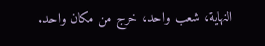النهاية، شعب واحد، خرج من مكان واحد.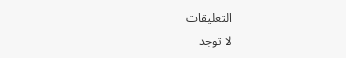التعليقات
لا توجد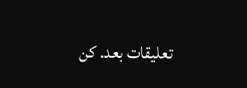تعليقات بعد. كن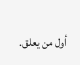أول من يعلق.